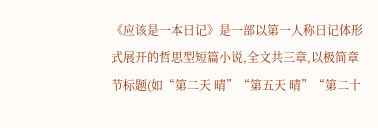《应该是一本日记》是一部以第一人称日记体形式展开的哲思型短篇小说,全文共三章,以极简章节标题(如“第二天 晴”“第五天 晴”“第二十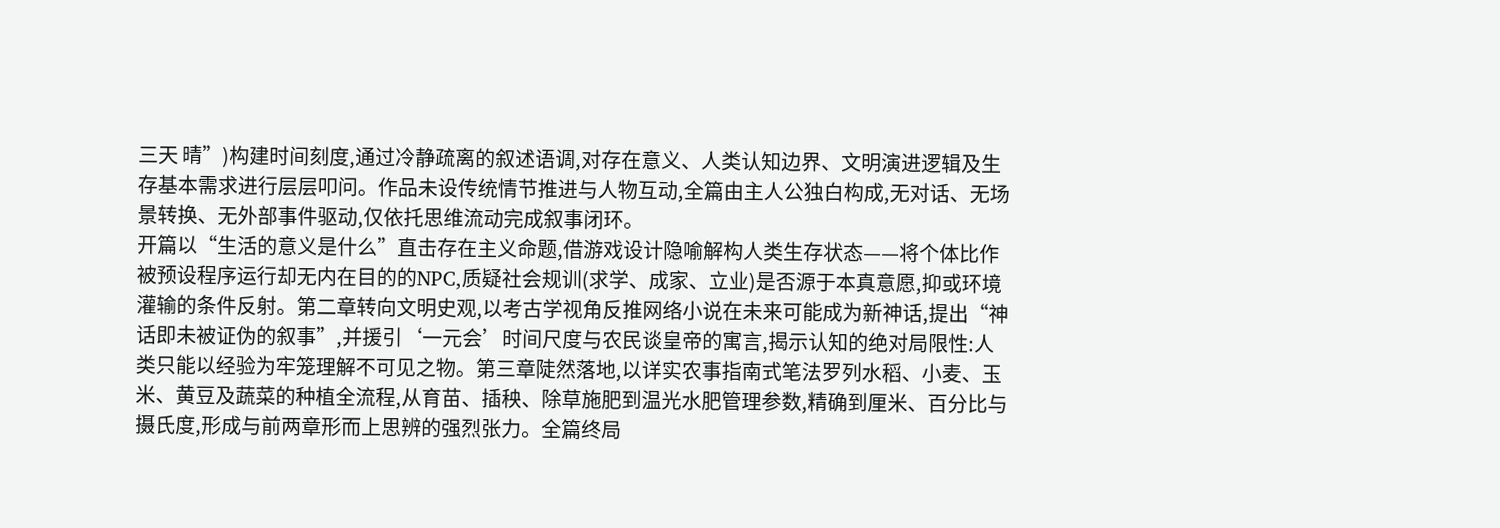三天 晴”)构建时间刻度,通过冷静疏离的叙述语调,对存在意义、人类认知边界、文明演进逻辑及生存基本需求进行层层叩问。作品未设传统情节推进与人物互动,全篇由主人公独白构成,无对话、无场景转换、无外部事件驱动,仅依托思维流动完成叙事闭环。
开篇以“生活的意义是什么”直击存在主义命题,借游戏设计隐喻解构人类生存状态——将个体比作被预设程序运行却无内在目的的NPC,质疑社会规训(求学、成家、立业)是否源于本真意愿,抑或环境灌输的条件反射。第二章转向文明史观,以考古学视角反推网络小说在未来可能成为新神话,提出“神话即未被证伪的叙事”,并援引‘一元会’时间尺度与农民谈皇帝的寓言,揭示认知的绝对局限性:人类只能以经验为牢笼理解不可见之物。第三章陡然落地,以详实农事指南式笔法罗列水稻、小麦、玉米、黄豆及蔬菜的种植全流程,从育苗、插秧、除草施肥到温光水肥管理参数,精确到厘米、百分比与摄氏度,形成与前两章形而上思辨的强烈张力。全篇终局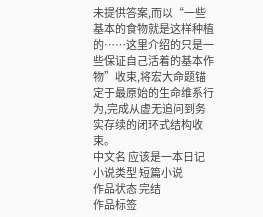未提供答案,而以“一些基本的食物就是这样种植的……这里介绍的只是一些保证自己活着的基本作物”收束,将宏大命题锚定于最原始的生命维系行为,完成从虚无追问到务实存续的闭环式结构收束。
中文名 应该是一本日记
小说类型 短篇小说
作品状态 完结
作品标签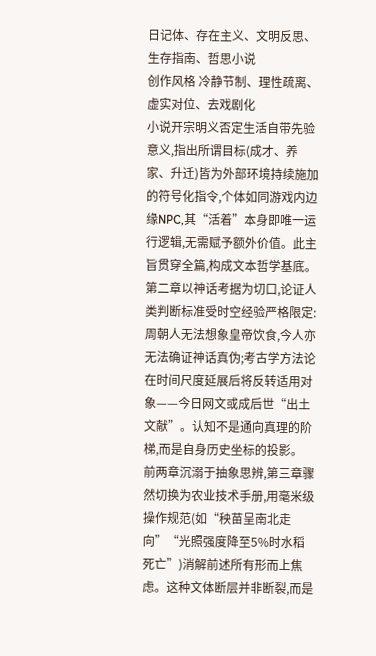日记体、存在主义、文明反思、生存指南、哲思小说
创作风格 冷静节制、理性疏离、虚实对位、去戏剧化
小说开宗明义否定生活自带先验意义,指出所谓目标(成才、养家、升迁)皆为外部环境持续施加的符号化指令,个体如同游戏内边缘NPC,其“活着”本身即唯一运行逻辑,无需赋予额外价值。此主旨贯穿全篇,构成文本哲学基底。
第二章以神话考据为切口,论证人类判断标准受时空经验严格限定:周朝人无法想象皇帝饮食,今人亦无法确证神话真伪;考古学方法论在时间尺度延展后将反转适用对象——今日网文或成后世“出土文献”。认知不是通向真理的阶梯,而是自身历史坐标的投影。
前两章沉溺于抽象思辨,第三章骤然切换为农业技术手册,用毫米级操作规范(如“秧苗呈南北走向”“光照强度降至5%时水稻死亡”)消解前述所有形而上焦虑。这种文体断层并非断裂,而是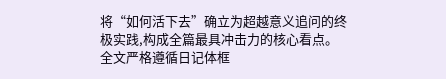将“如何活下去”确立为超越意义追问的终极实践,构成全篇最具冲击力的核心看点。
全文严格遵循日记体框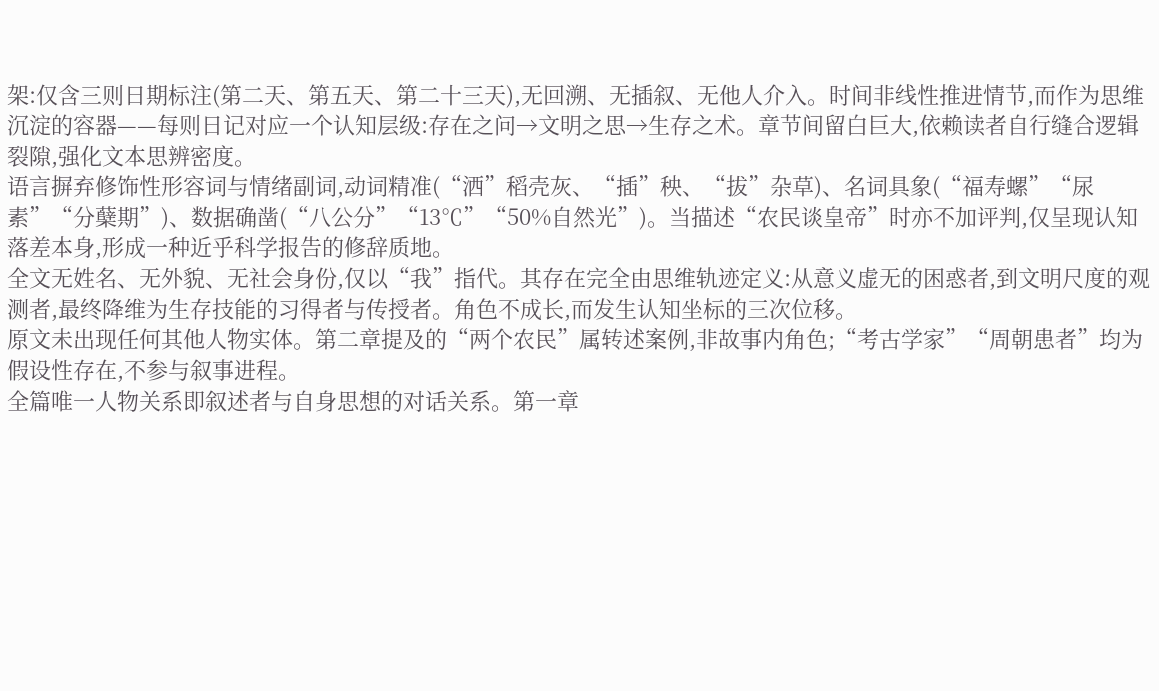架:仅含三则日期标注(第二天、第五天、第二十三天),无回溯、无插叙、无他人介入。时间非线性推进情节,而作为思维沉淀的容器——每则日记对应一个认知层级:存在之问→文明之思→生存之术。章节间留白巨大,依赖读者自行缝合逻辑裂隙,强化文本思辨密度。
语言摒弃修饰性形容词与情绪副词,动词精准(“洒”稻壳灰、“插”秧、“拔”杂草)、名词具象(“福寿螺”“尿素”“分蘖期”)、数据确凿(“八公分”“13℃”“50%自然光”)。当描述“农民谈皇帝”时亦不加评判,仅呈现认知落差本身,形成一种近乎科学报告的修辞质地。
全文无姓名、无外貌、无社会身份,仅以“我”指代。其存在完全由思维轨迹定义:从意义虚无的困惑者,到文明尺度的观测者,最终降维为生存技能的习得者与传授者。角色不成长,而发生认知坐标的三次位移。
原文未出现任何其他人物实体。第二章提及的“两个农民”属转述案例,非故事内角色;“考古学家”“周朝患者”均为假设性存在,不参与叙事进程。
全篇唯一人物关系即叙述者与自身思想的对话关系。第一章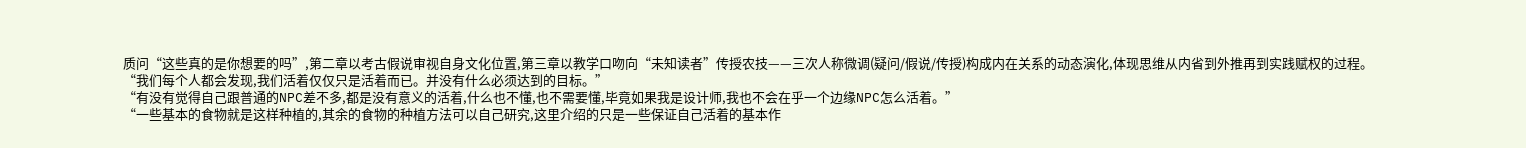质问“这些真的是你想要的吗”,第二章以考古假说审视自身文化位置,第三章以教学口吻向“未知读者”传授农技——三次人称微调(疑问/假说/传授)构成内在关系的动态演化,体现思维从内省到外推再到实践赋权的过程。
“我们每个人都会发现,我们活着仅仅只是活着而已。并没有什么必须达到的目标。”
“有没有觉得自己跟普通的NPC差不多,都是没有意义的活着,什么也不懂,也不需要懂,毕竟如果我是设计师,我也不会在乎一个边缘NPC怎么活着。”
“一些基本的食物就是这样种植的,其余的食物的种植方法可以自己研究,这里介绍的只是一些保证自己活着的基本作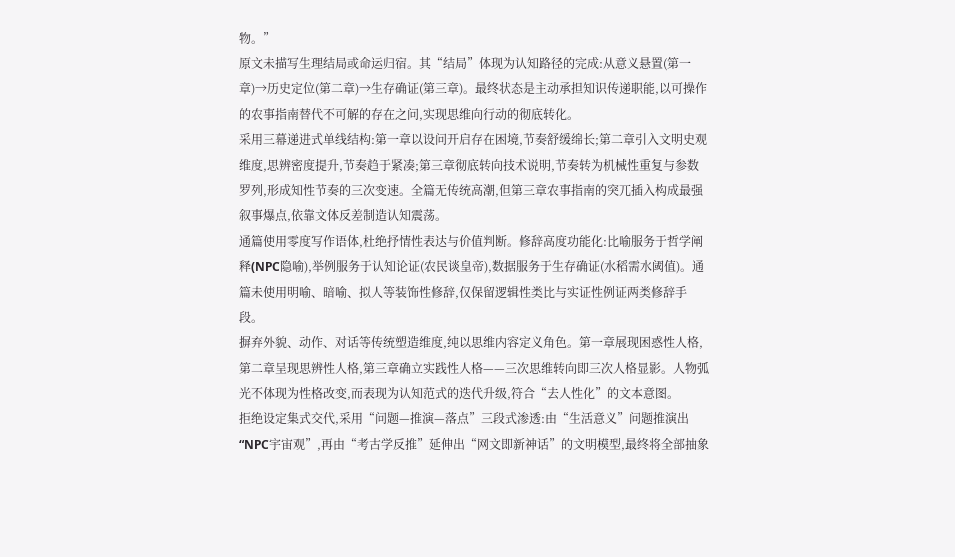物。”
原文未描写生理结局或命运归宿。其“结局”体现为认知路径的完成:从意义悬置(第一章)→历史定位(第二章)→生存确证(第三章)。最终状态是主动承担知识传递职能,以可操作的农事指南替代不可解的存在之问,实现思维向行动的彻底转化。
采用三幕递进式单线结构:第一章以设问开启存在困境,节奏舒缓绵长;第二章引入文明史观维度,思辨密度提升,节奏趋于紧凑;第三章彻底转向技术说明,节奏转为机械性重复与参数罗列,形成知性节奏的三次变速。全篇无传统高潮,但第三章农事指南的突兀插入构成最强叙事爆点,依靠文体反差制造认知震荡。
通篇使用零度写作语体,杜绝抒情性表达与价值判断。修辞高度功能化:比喻服务于哲学阐释(NPC隐喻),举例服务于认知论证(农民谈皇帝),数据服务于生存确证(水稻需水阈值)。通篇未使用明喻、暗喻、拟人等装饰性修辞,仅保留逻辑性类比与实证性例证两类修辞手段。
摒弃外貌、动作、对话等传统塑造维度,纯以思维内容定义角色。第一章展现困惑性人格,第二章呈现思辨性人格,第三章确立实践性人格——三次思维转向即三次人格显影。人物弧光不体现为性格改变,而表现为认知范式的迭代升级,符合“去人性化”的文本意图。
拒绝设定集式交代,采用“问题—推演—落点”三段式渗透:由“生活意义”问题推演出“NPC宇宙观”,再由“考古学反推”延伸出“网文即新神话”的文明模型,最终将全部抽象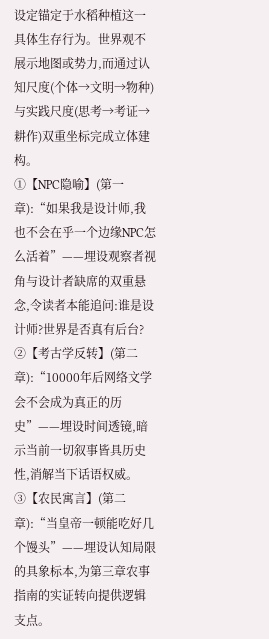设定锚定于水稻种植这一具体生存行为。世界观不展示地图或势力,而通过认知尺度(个体→文明→物种)与实践尺度(思考→考证→耕作)双重坐标完成立体建构。
①【NPC隐喻】(第一章):“如果我是设计师,我也不会在乎一个边缘NPC怎么活着”——埋设观察者视角与设计者缺席的双重悬念,令读者本能追问:谁是设计师?世界是否真有后台?
②【考古学反转】(第二章):“10000年后网络文学会不会成为真正的历史”——埋设时间透镜,暗示当前一切叙事皆具历史性,消解当下话语权威。
③【农民寓言】(第二章):“当皇帝一顿能吃好几个馒头”——埋设认知局限的具象标本,为第三章农事指南的实证转向提供逻辑支点。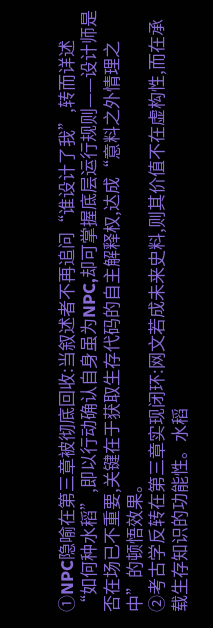①NPC隐喻在第三章被彻底回收:当叙述者不再追问“谁设计了我”,转而详述“如何种水稻”,即以行动确认自身虽为NPC,却可掌握底层运行规则——设计师是否在场已不重要,关键在于获取生存代码的自主解释权,达成“意料之外情理之中”的顿悟效果。
②考古学反转在第三章实现闭环:网文若成未来史料,则其价值不在虚构性,而在承载生存知识的功能性。水稻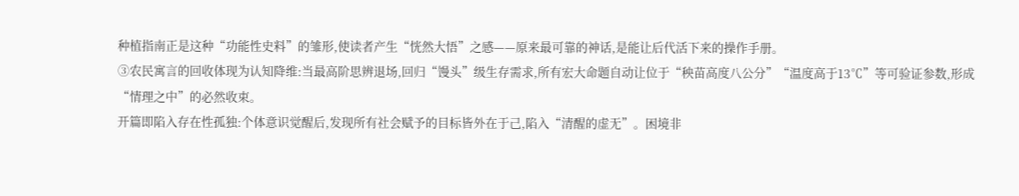种植指南正是这种“功能性史料”的雏形,使读者产生“恍然大悟”之感——原来最可靠的神话,是能让后代活下来的操作手册。
③农民寓言的回收体现为认知降维:当最高阶思辨退场,回归“馒头”级生存需求,所有宏大命题自动让位于“秧苗高度八公分”“温度高于13℃”等可验证参数,形成“情理之中”的必然收束。
开篇即陷入存在性孤独:个体意识觉醒后,发现所有社会赋予的目标皆外在于己,陷入“清醒的虚无”。困境非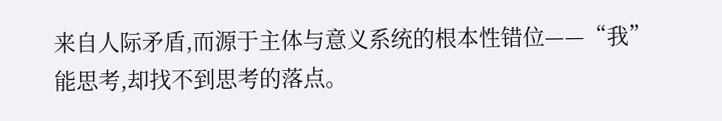来自人际矛盾,而源于主体与意义系统的根本性错位——“我”能思考,却找不到思考的落点。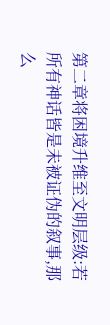第二章将困境升维至文明层级:若所有神话皆是未被证伪的叙事,那么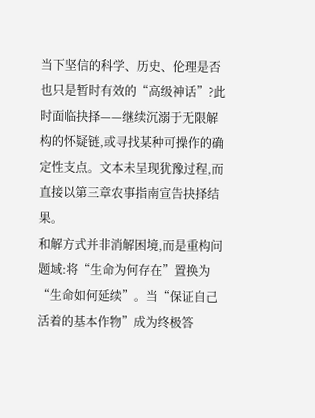当下坚信的科学、历史、伦理是否也只是暂时有效的“高级神话”?此时面临抉择——继续沉溺于无限解构的怀疑链,或寻找某种可操作的确定性支点。文本未呈现犹豫过程,而直接以第三章农事指南宣告抉择结果。
和解方式并非消解困境,而是重构问题域:将“生命为何存在”置换为“生命如何延续”。当“保证自己活着的基本作物”成为终极答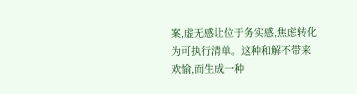案,虚无感让位于务实感,焦虑转化为可执行清单。这种和解不带来欢愉,而生成一种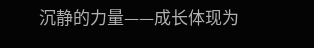沉静的力量——成长体现为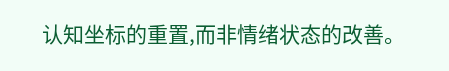认知坐标的重置,而非情绪状态的改善。